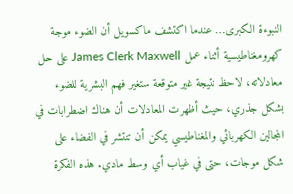النبوءة الكبرى… عندما اكتشف ماكسويل أن الضوء موجة كهرومغناطيسية أثناء عمل James Clerk Maxwell على حل معادلاته، لاحظ نتيجة غير متوقعة ستغير فهم البشرية للضوء بشكل جذري، حيث أظهرت المعادلات أن هناك اضطرابات في المجالين الكهربائي والمغناطيسي يمكن أن تنتشر في الفضاء على شكل موجات، حتى في غياب أي وسط مادي. هذه الفكرة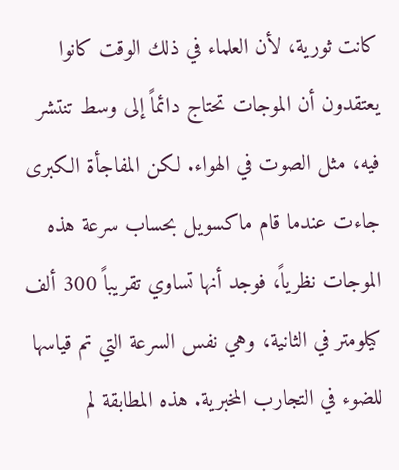كانت ثورية، لأن العلماء في ذلك الوقت كانوا يعتقدون أن الموجات تحتاج دائماً إلى وسط تنتشر فيه، مثل الصوت في الهواء. لكن المفاجأة الكبرى جاءت عندما قام ماكسويل بحساب سرعة هذه الموجات نظرياً، فوجد أنها تساوي تقريباً 300 ألف كيلومتر في الثانية، وهي نفس السرعة التي تم قياسها للضوء في التجارب المخبرية. هذه المطابقة لم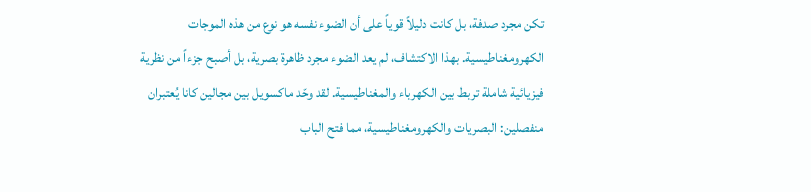تكن مجرد صدفة، بل كانت دليلاً قوياً على أن الضوء نفسه هو نوع من هذه الموجات الكهرومغناطيسية. بهذا الاكتشاف، لم يعد الضوء مجرد ظاهرة بصرية، بل أصبح جزءاً من نظرية فيزيائية شاملة تربط بين الكهرباء والمغناطيسية. لقد وحّد ماكسويل بين مجالين كانا يُعتبران منفصلين: البصريات والكهرومغناطيسية، مما فتح الباب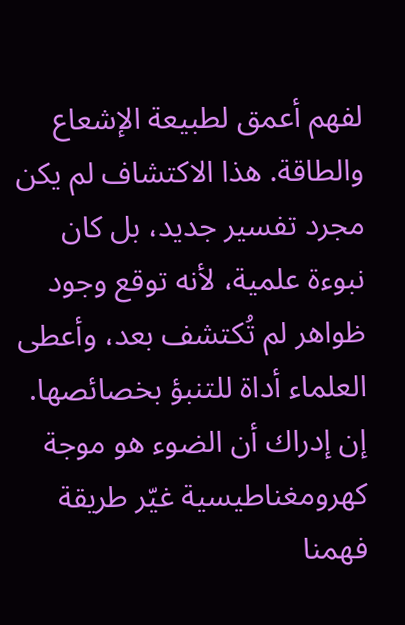لفهم أعمق لطبيعة الإشعاع والطاقة. هذا الاكتشاف لم يكن مجرد تفسير جديد، بل كان نبوءة علمية، لأنه توقع وجود ظواهر لم تُكتشف بعد، وأعطى العلماء أداة للتنبؤ بخصائصها. إن إدراك أن الضوء هو موجة كهرومغناطيسية غيّر طريقة فهمنا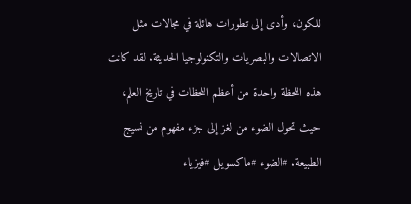للكون، وأدى إلى تطورات هائلة في مجالات مثل الاتصالات والبصريات والتكنولوجيا الحديثة. لقد كانت هذه اللحظة واحدة من أعظم اللحظات في تاريخ العلم، حيث تحول الضوء من لغز إلى جزء مفهوم من نسيج الطبيعة. #الضوء #ماكسويل #فيزياء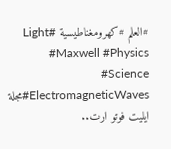#العلم #كهرومغناطيسية #Light #Maxwell #Physics #Science #ElectromagneticWavesمجلة ايليت فوتو ارت..